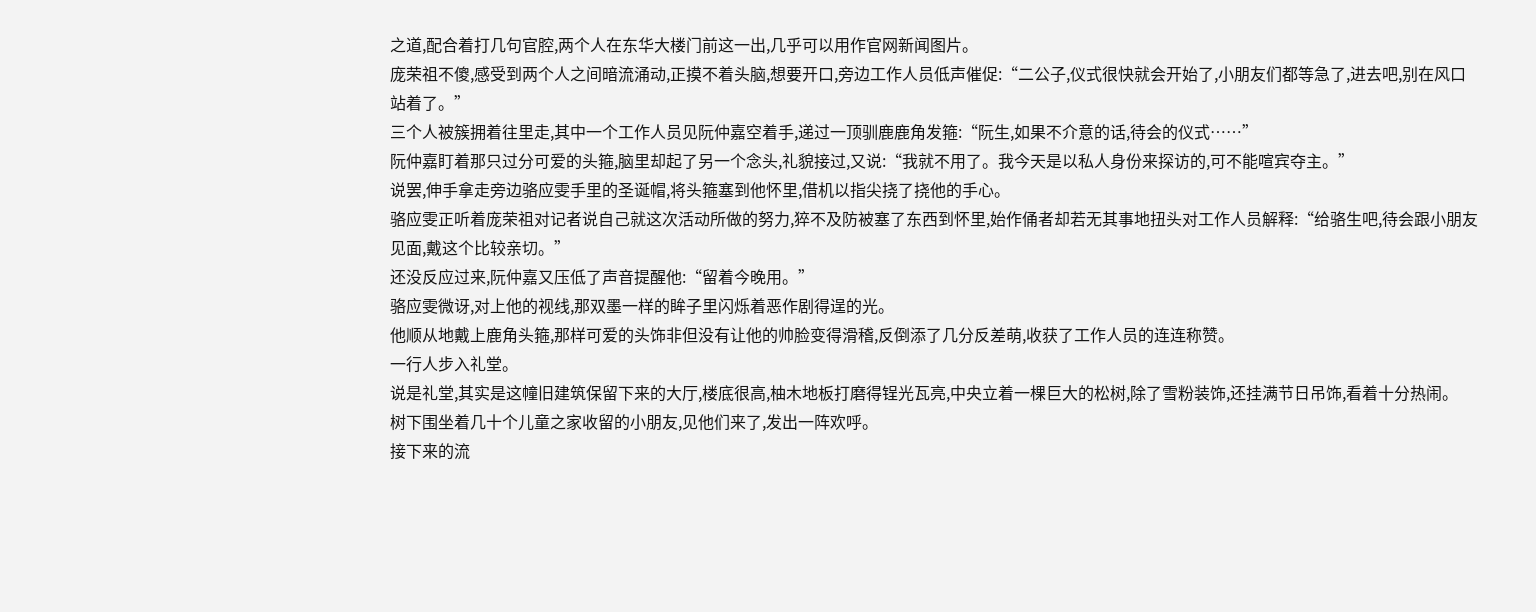之道,配合着打几句官腔,两个人在东华大楼门前这一出,几乎可以用作官网新闻图片。
庞荣祖不傻,感受到两个人之间暗流涌动,正摸不着头脑,想要开口,旁边工作人员低声催促:“二公子,仪式很快就会开始了,小朋友们都等急了,进去吧,别在风口站着了。”
三个人被簇拥着往里走,其中一个工作人员见阮仲嘉空着手,递过一顶驯鹿鹿角发箍:“阮生,如果不介意的话,待会的仪式……”
阮仲嘉盯着那只过分可爱的头箍,脑里却起了另一个念头,礼貌接过,又说:“我就不用了。我今天是以私人身份来探访的,可不能喧宾夺主。”
说罢,伸手拿走旁边骆应雯手里的圣诞帽,将头箍塞到他怀里,借机以指尖挠了挠他的手心。
骆应雯正听着庞荣祖对记者说自己就这次活动所做的努力,猝不及防被塞了东西到怀里,始作俑者却若无其事地扭头对工作人员解释:“给骆生吧,待会跟小朋友见面,戴这个比较亲切。”
还没反应过来,阮仲嘉又压低了声音提醒他:“留着今晚用。”
骆应雯微讶,对上他的视线,那双墨一样的眸子里闪烁着恶作剧得逞的光。
他顺从地戴上鹿角头箍,那样可爱的头饰非但没有让他的帅脸变得滑稽,反倒添了几分反差萌,收获了工作人员的连连称赞。
一行人步入礼堂。
说是礼堂,其实是这幢旧建筑保留下来的大厅,楼底很高,柚木地板打磨得锃光瓦亮,中央立着一棵巨大的松树,除了雪粉装饰,还挂满节日吊饰,看着十分热闹。
树下围坐着几十个儿童之家收留的小朋友,见他们来了,发出一阵欢呼。
接下来的流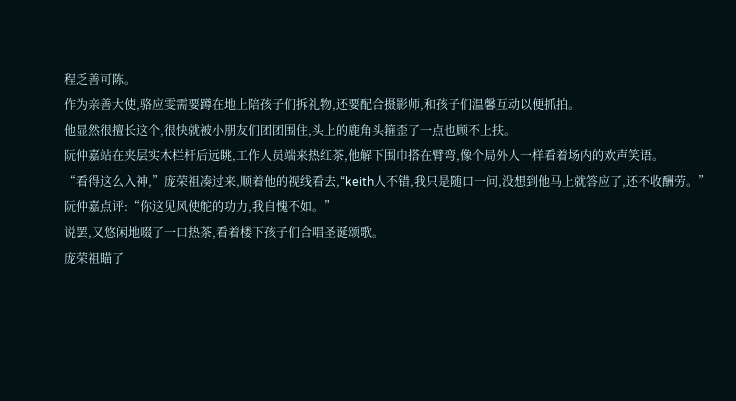程乏善可陈。
作为亲善大使,骆应雯需要蹲在地上陪孩子们拆礼物,还要配合摄影师,和孩子们温馨互动以便抓拍。
他显然很擅长这个,很快就被小朋友们团团围住,头上的鹿角头箍歪了一点也顾不上扶。
阮仲嘉站在夹层实木栏杆后远眺,工作人员端来热红茶,他解下围巾搭在臂弯,像个局外人一样看着场内的欢声笑语。
“看得这么入神,”庞荣祖凑过来,顺着他的视线看去,“keith人不错,我只是随口一问,没想到他马上就答应了,还不收酬劳。”
阮仲嘉点评:“你这见风使舵的功力,我自愧不如。”
说罢,又悠闲地啜了一口热茶,看着楼下孩子们合唱圣诞颂歌。
庞荣祖瞄了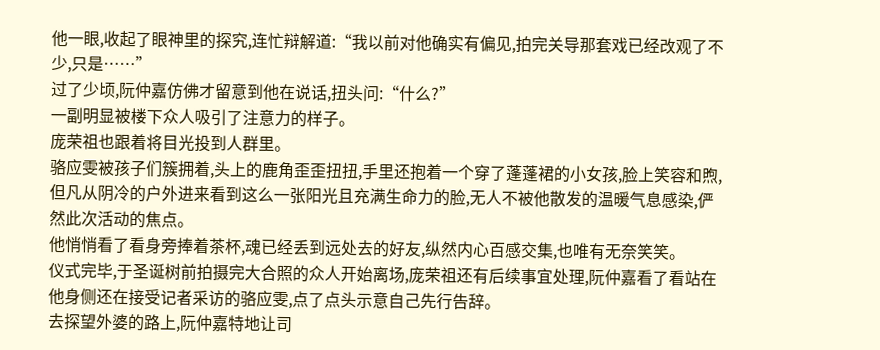他一眼,收起了眼神里的探究,连忙辩解道:“我以前对他确实有偏见,拍完关导那套戏已经改观了不少,只是……”
过了少顷,阮仲嘉仿佛才留意到他在说话,扭头问:“什么?”
一副明显被楼下众人吸引了注意力的样子。
庞荣祖也跟着将目光投到人群里。
骆应雯被孩子们簇拥着,头上的鹿角歪歪扭扭,手里还抱着一个穿了蓬蓬裙的小女孩,脸上笑容和煦,但凡从阴冷的户外进来看到这么一张阳光且充满生命力的脸,无人不被他散发的温暖气息感染,俨然此次活动的焦点。
他悄悄看了看身旁捧着茶杯,魂已经丢到远处去的好友,纵然内心百感交集,也唯有无奈笑笑。
仪式完毕,于圣诞树前拍摄完大合照的众人开始离场,庞荣祖还有后续事宜处理,阮仲嘉看了看站在他身侧还在接受记者采访的骆应雯,点了点头示意自己先行告辞。
去探望外婆的路上,阮仲嘉特地让司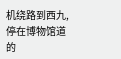机绕路到西九,停在博物馆道的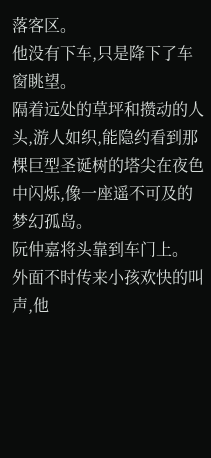落客区。
他没有下车,只是降下了车窗眺望。
隔着远处的草坪和攒动的人头,游人如织,能隐约看到那棵巨型圣诞树的塔尖在夜色中闪烁,像一座遥不可及的梦幻孤岛。
阮仲嘉将头靠到车门上。
外面不时传来小孩欢快的叫声,他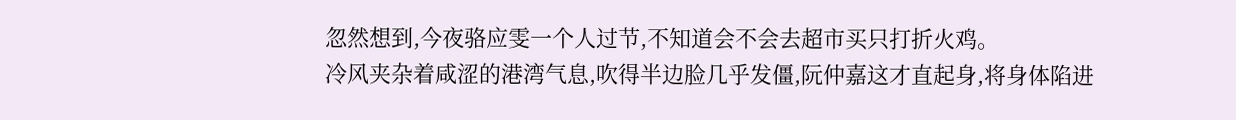忽然想到,今夜骆应雯一个人过节,不知道会不会去超市买只打折火鸡。
冷风夹杂着咸涩的港湾气息,吹得半边脸几乎发僵,阮仲嘉这才直起身,将身体陷进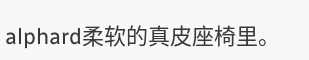alphard柔软的真皮座椅里。